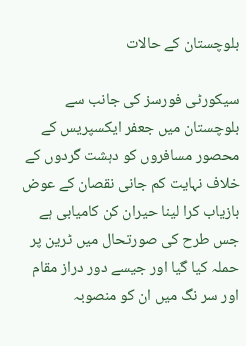بلوچستان کے حالات

سیکورٹی فورسز کی جانب سے بلوچستان میں جعفر ایکسپریس کے محصور مسافروں کو دہشت گردوں کے خلاف نہایت کم جانی نقصان کے عوض بازیاب کرا لینا حیران کن کامیابی ہے جس طرح کی صورتحال میں ٹرین پر حملہ کیا گیا اور جیسے دور دراز مقام اور سر نگ میں ان کو منصوبہ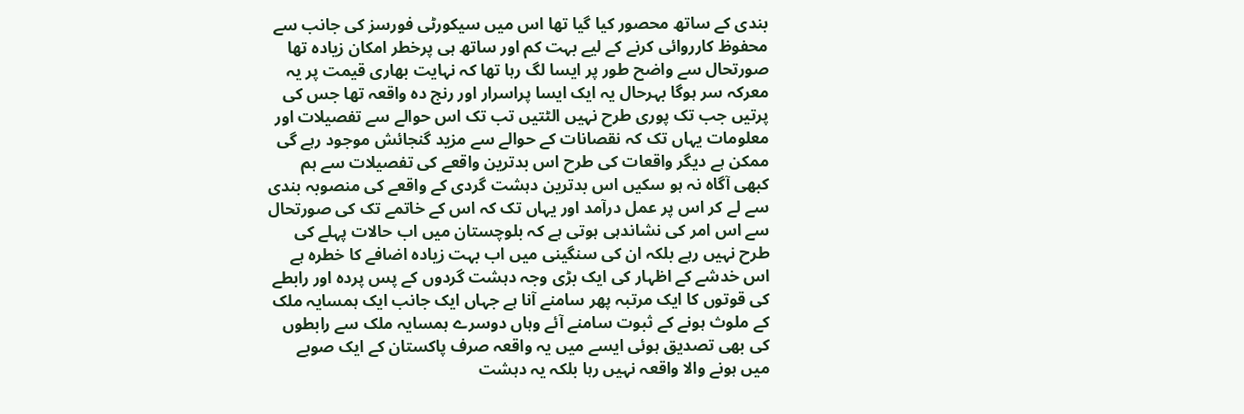بندی کے ساتھ محصور کیا گیا تھا اس میں سیکورٹی فورسز کی جانب سے محفوظ کارروائی کرنے کے لیے بہت کم اور ساتھ ہی پرخطر امکان زیادہ تھا صورتحال سے واضح طور پر ایسا لگ رہا تھا کہ نہایت بھاری قیمت پر یہ معرکہ سر ہوگا بہرحال یہ ایک ایسا پراسرار اور رنج دہ واقعہ تھا جس کی پرتیں جب تک پوری طرح نہیں الٹتیں تب تک اس حوالے سے تفصیلات اور معلومات یہاں تک کہ نقصانات کے حوالے سے مزید گنجائش موجود رہے گی ممکن ہے دیگر واقعات کی طرح اس بدترین واقعے کی تفصیلات سے ہم کبھی آگاہ نہ ہو سکیں اس بدترین دہشت گردی کے واقعے کی منصوبہ بندی سے لے کر اس پر عمل درآمد اور یہاں تک کہ اس کے خاتمے تک کی صورتحال سے اس امر کی نشاندہی ہوتی ہے کہ بلوچستان میں اب حالات پہلے کی طرح نہیں رہے بلکہ ان کی سنگینی میں اب بہت زیادہ اضافے کا خطرہ ہے اس خدشے کے اظہار کی ایک بڑی وجہ دہشت گردوں کے پس پردہ اور رابطے کی قوتوں کا ایک مرتبہ پھر سامنے آنا ہے جہاں ایک جانب ایک ہمسایہ ملک کے ملوث ہونے کے ثبوت سامنے آئے وہاں دوسرے ہمسایہ ملک سے رابطوں کی بھی تصدیق ہوئی ایسے میں یہ واقعہ صرف پاکستان کے ایک صوبے میں ہونے والا واقعہ نہیں رہا بلکہ یہ دہشت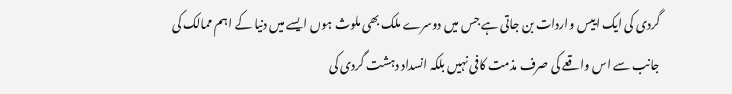گردی کی ایک اییس واردات بن جاتی ہے جس میں دوسرے ملک بھی ملوث ہوں ایسے میں دنیا کے اہم ممالک کی جانب سے اس واقعے کی صرف مذمت کافی نہیں بلکہ انسداد دہشت گردی کی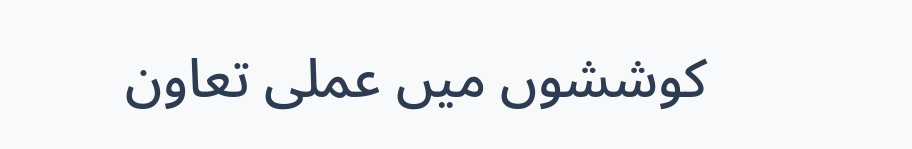کوششوں میں عملی تعاون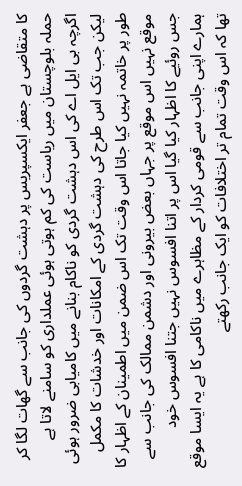کا متقاضی ہے جعفر ایکسپریس پر دہشت گردوں کی جانب سے گھات لگا کر حملہ بلوچستان میں ریاست کی کم ہوتی ہوئی عملداری کو سامنے لاتا ہے اگرچہ بی ایل اے کی اس دہشت گردی کو ناکام بنانے میں کامیابی ضرور ہوئی لیکن جب تک اس طرح کی دہشت گردی کے امکانات اور خدشات کا مکمل طور پر خاتمہ نہیں کیا جاتا اس وقت تک اس ضمن میں اطمینان کے اظہار کا موقع نہیں اس موقع پر جہاں بعض بیرونی اور دشمن ممالک کی جانب سے جس روئیے کا اظہار کیا گیا اس پر اتنا افسوس نہیں جتنا افسوس خود ہمارے اپنی جانب سے قومی کردار کے مظاہرے میں ناکامی کا ہے یہ ایسا موقع تھا کہ اس وقت تمام تر اختلافات کو ایک جانب رکھتے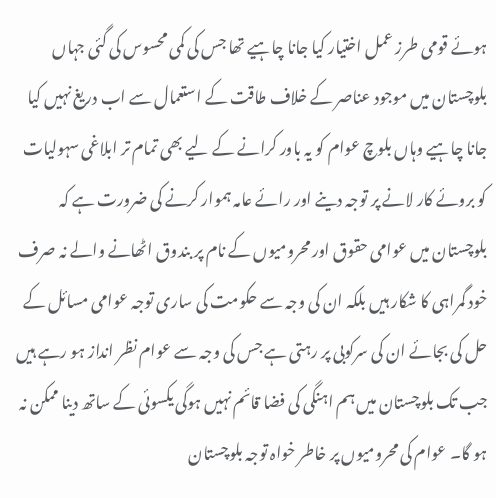ہوئے قومی طرز عمل اختیار کیا جانا چاہیے تھا جس کی کمی محسوس کی گئی جہاں بلوچستان میں موجود عناصر کے خلاف طاقت کے استعمال سے اب دریغ نہیں کیا جانا چاہیے وہاں بلوچ عوام کو یہ باور کرانے کے لیے بھی تمام تر ابلاغی سہولیات کو بروئے کار لانے پر توجہ دینے اور رائے عامہ ہموار کرنے کی ضرورت ہے کہ بلوچستان میں عوامی حقوق اور محرومیوں کے نام پر بندوق اٹھانے والے نہ صرف خود گمراہی کا شکار ہیں بلکہ ان کی وجہ سے حکومت کی ساری توجہ عوامی مسائل کے حل کی بجائے ان کی سرکوبی پر رہتی ہے جس کی وجہ سے عوام نظر انداز ہو رہے ہیں جب تک بلوچستان میں ہم اہنگی کی فضا قائم نہیں ہوگی یکسوئی کے ساتھ دینا ممکن نہ ہو گا۔ عوام کی محرومیوں پر خاطر خواہ توجہ بلوچستان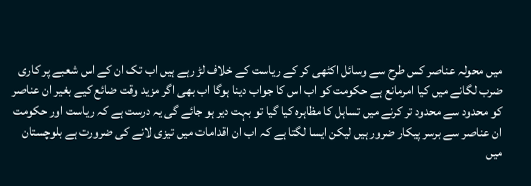میں محولہ عناصر کس طرح سے وسائل اکٹھی کر کے ریاست کے خلاف لڑ رہے ہیں اب تک ان کے اس شعبے پر کاری ضرب لگانے میں کیا امرمانع ہے حکومت کو اب اس کا جواب دینا ہوگا اب بھی اگر مزید وقت ضائع کیے بغیر ان عناصر کو محدود سے محدود تر کرنے میں تساہل کا مظاہرہ کیا گیا تو بہت دیر ہو جائے گی یہ درست ہے کہ ریاست اور حکومت ان عناصر سے برسر پیکار ضرور ہیں لیکن ایسا لگتا ہے کہ اب ان اقدامات میں تیزی لانے کی ضرورت ہے بلوچستان میں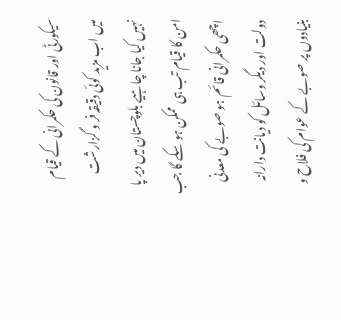سیکورٹی اور قانون کی حکمرانی کے قیام میں اب مزید کوئی دقیقہ فر و گزارشت نہیں کیا جانا چاہیے بلوچستان میں دیر پا امن کا قیام تب ہی ممکن ہو سکے گا جب اچھی حکمرانی قائم ہو صوبے کی معدنی دولت اور دیگر وسائل کو دیانت دارانہ بنیادوں پر صوبے کے عوام کی فلاح و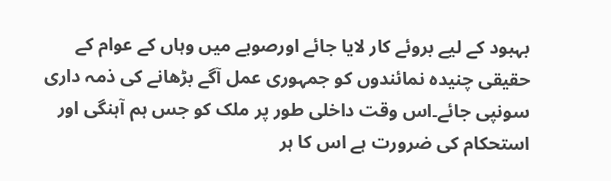بہبود کے لیے بروئے کار لایا جائے اورصوبے میں وہاں کے عوام کے حقیقی چنیدہ نمائندوں کو جمہوری عمل آگے بڑھانے کی ذمہ داری سونپی جائے۔اس وقت داخلی طور پر ملک کو جس ہم آہنگی اور استحکام کی ضرورت ہے اس کا ہر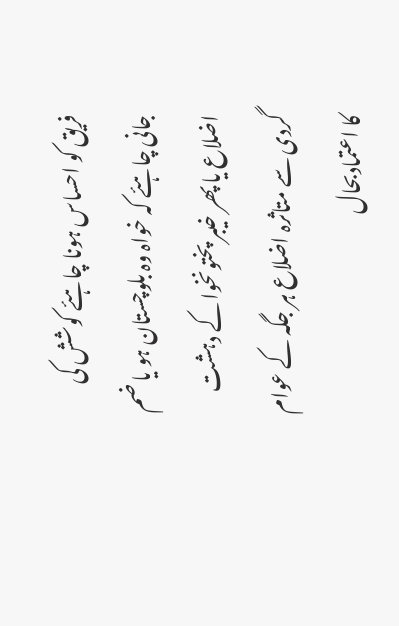فریق کو احساس ہونا چاہئے کوشش کی جانی چاہئے کہ خواہ وہ بلوچستان ہو یا ضم اضلاع یا پھر خیبر پختونخوا کے دہشت گردی سے متاثرہ اضلاع ہر جگہ کے عوام کا اعتمادبحال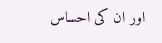اور ان کی احساس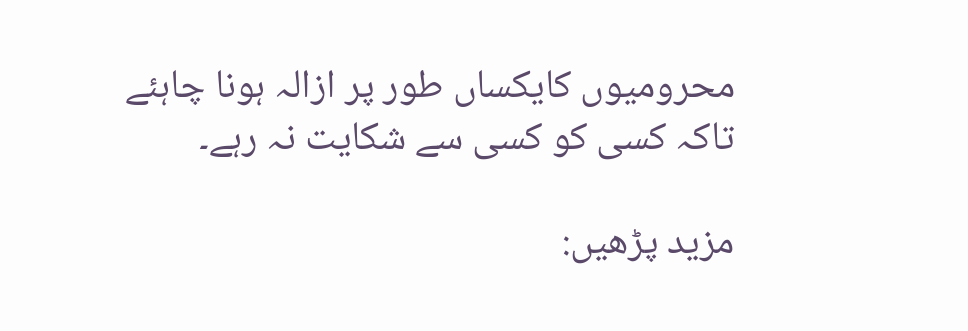محرومیوں کایکساں طور پر ازالہ ہونا چاہئے تاکہ کسی کو کسی سے شکایت نہ رہے۔

مزید پڑھیں: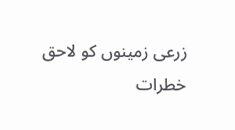زرعی زمینوں کو لاحق خطرات